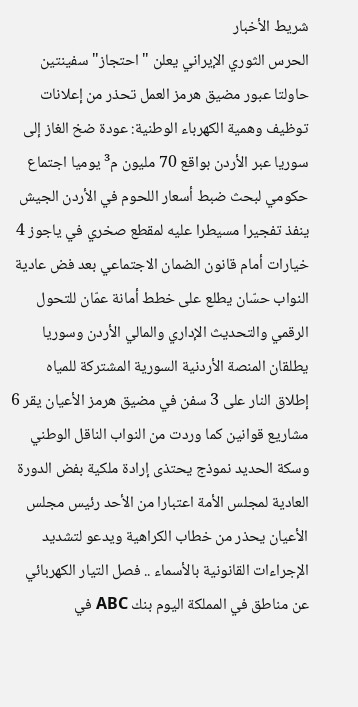شريط الأخبار
الحرس الثوري الإيراني يعلن "احتجاز" سفينتين حاولتا عبور مضيق هرمز العمل تحذر من إعلانات توظيف وهمية الكهرباء الوطنية: عودة ضخ الغاز إلى سوريا عبر الأردن بواقع 70 مليون م³ يوميا اجتماع حكومي لبحث ضبط أسعار اللحوم في الأردن الجيش ينفذ تفجيرا مسيطرا عليه لمقطع صخري في ياجوز 4 خيارات أمام قانون الضمان الاجتماعي بعد فض عادية النواب حسّان يطلع على خطط أمانة عمّان للتحول الرقمي والتحديث الإداري والمالي الأردن وسوريا يطلقان المنصة الأردنية السورية المشتركة للمياه إطلاق النار على 3 سفن في مضيق هرمز الأعيان يقر 6 مشاريع قوانين كما وردت من النواب الناقل الوطني وسكة الحديد نموذج يحتذى إرادة ملكية بفض الدورة العادية لمجلس الأمة اعتبارا من الأحد رئيس مجلس الأعيان يحذر من خطاب الكراهية ويدعو لتشديد الإجراءات القانونية بالأسماء .. فصل التيار الكهربائي عن مناطق في المملكة اليوم بنك ABC في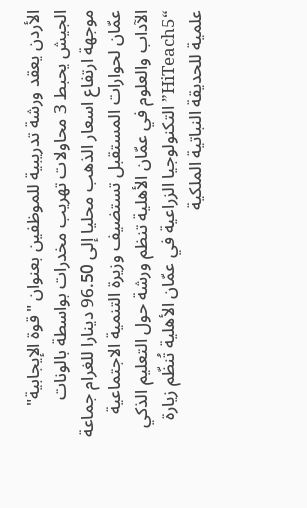الأردن يعقد ورشة تدريبية للموظفين بعنوان "قوة الإيجابية" الجيش يحبط 3 محاولات تهريب مخدرات بواسطة بالونات موجهة ارتفاع اسعار الذهب محليا إلى 96.50 دينارا للغرام جماعة عمّان لحوارات المستقبل تستضيف وزيرة التنمية الاجتماعية الآداب والعلوم في عمّان الأهلية تنظم ورشة حول التعليم الذكي “HiTeach5” التكنولوجيا الزراعية في عمّان الأهلية تُنظّم زيارة علمية للحديقة النباتية الملكية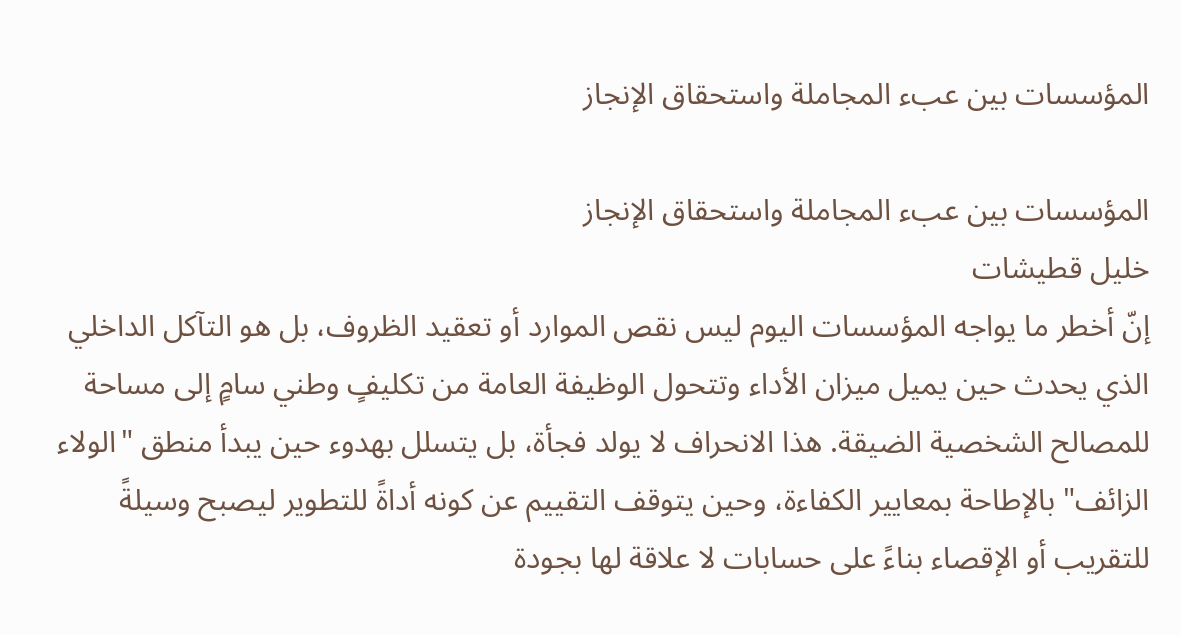المؤسسات بين عبء المجاملة واستحقاق الإنجاز

المؤسسات بين عبء المجاملة واستحقاق الإنجاز
خليل قطيشات
إنّ أخطر ما يواجه المؤسسات اليوم ليس نقص الموارد أو تعقيد الظروف، بل هو التآكل الداخلي الذي يحدث حين يميل ميزان الأداء وتتحول الوظيفة العامة من تكليفٍ وطني سامٍ إلى مساحة للمصالح الشخصية الضيقة. هذا الانحراف لا يولد فجأة، بل يتسلل بهدوء حين يبدأ منطق "الولاء الزائف" بالإطاحة بمعايير الكفاءة، وحين يتوقف التقييم عن كونه أداةً للتطوير ليصبح وسيلةً للتقريب أو الإقصاء بناءً على حسابات لا علاقة لها بجودة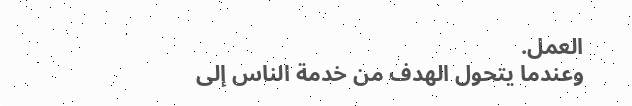العمل.
وعندما يتحول الهدف من خدمة الناس إلى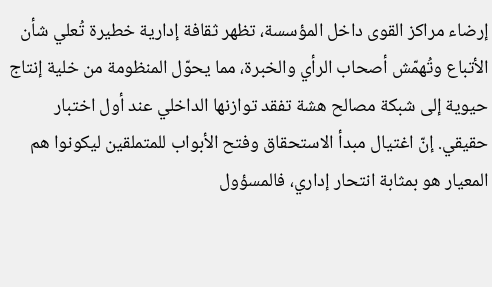إرضاء مراكز القوى داخل المؤسسة، تظهر ثقافة إدارية خطيرة تُعلي شأن الأتباع وتُهمّش أصحاب الرأي والخبرة، مما يحوّل المنظومة من خلية إنتاج حيوية إلى شبكة مصالح هشة تفقد توازنها الداخلي عند أول اختبار حقيقي. إنّ اغتيال مبدأ الاستحقاق وفتح الأبواب للمتملقين ليكونوا هم المعيار هو بمثابة انتحار إداري، فالمسؤول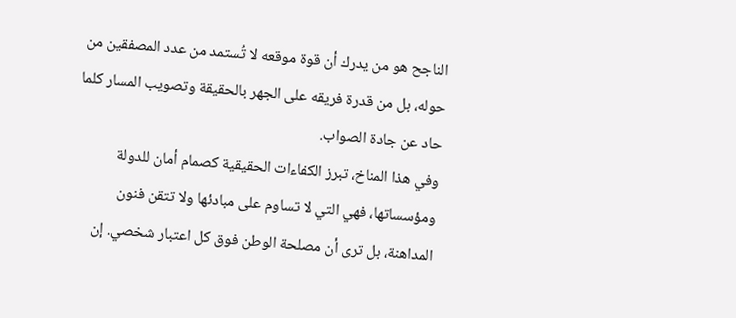الناجح هو من يدرك أن قوة موقعه لا تُستمد من عدد المصفقين من حوله، بل من قدرة فريقه على الجهر بالحقيقة وتصويب المسار كلما حاد عن جادة الصواب.
وفي هذا المناخ، تبرز الكفاءات الحقيقية كصمام أمان للدولة ومؤسساتها، فهي التي لا تساوم على مبادئها ولا تتقن فنون المداهنة، بل ترى أن مصلحة الوطن فوق كل اعتبار شخصي. إن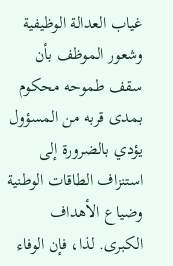غياب العدالة الوظيفية وشعور الموظف بأن سقف طموحه محكوم بمدى قربه من المسؤول يؤدي بالضرورة إلى استنزاف الطاقات الوطنية وضياع الأهداف الكبرى. لذا، فإن الوفاء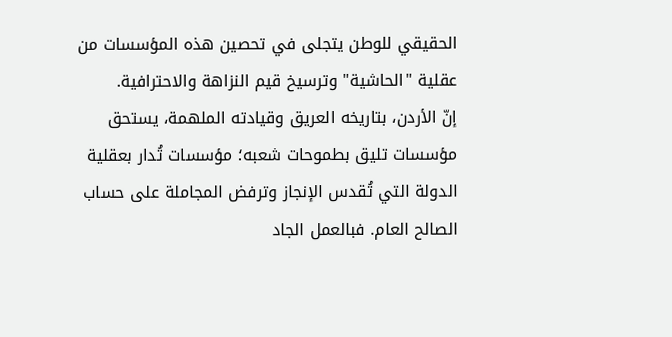الحقيقي للوطن يتجلى في تحصين هذه المؤسسات من عقلية "الحاشية" وترسيخ قيم النزاهة والاحترافية.
إنّ الأردن، بتاريخه العريق وقيادته الملهمة، يستحق مؤسسات تليق بطموحات شعبه؛ مؤسسات تُدار بعقلية الدولة التي تُقدس الإنجاز وترفض المجاملة على حساب الصالح العام. فبالعمل الجاد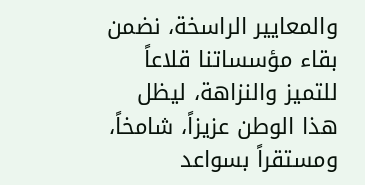والمعايير الراسخة، نضمن بقاء مؤسساتنا قلاعاً للتميز والنزاهة، ليظل هذا الوطن عزيزاً، شامخاً، ومستقراً بسواعد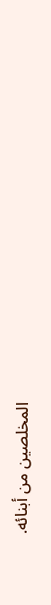المخلصين من أبنائه.